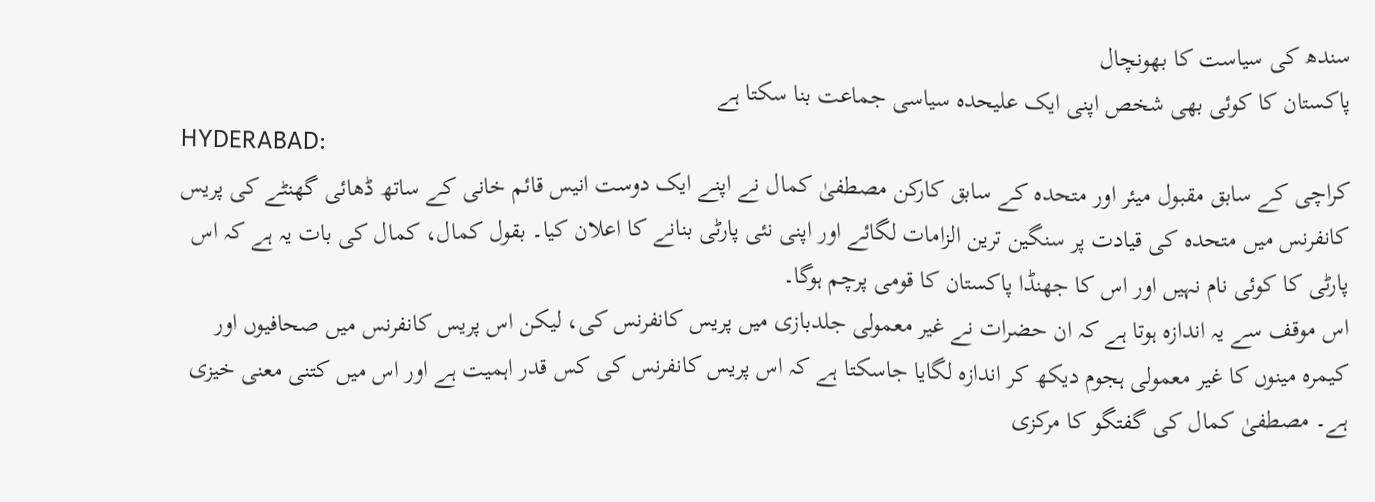سندھ کی سیاست کا بھونچال
پاکستان کا کوئی بھی شخص اپنی ایک علیحدہ سیاسی جماعت بنا سکتا ہے
HYDERABAD:
کراچی کے سابق مقبول میئر اور متحدہ کے سابق کارکن مصطفیٰ کمال نے اپنے ایک دوست انیس قائم خانی کے ساتھ ڈھائی گھنٹے کی پریس کانفرنس میں متحدہ کی قیادت پر سنگین ترین الزامات لگائے اور اپنی نئی پارٹی بنانے کا اعلان کیا۔ بقول کمال، کمال کی بات یہ ہے کہ اس پارٹی کا کوئی نام نہیں اور اس کا جھنڈا پاکستان کا قومی پرچم ہوگا۔
اس موقف سے یہ اندازہ ہوتا ہے کہ ان حضرات نے غیر معمولی جلدبازی میں پریس کانفرنس کی، لیکن اس پریس کانفرنس میں صحافیوں اور کیمرہ مینوں کا غیر معمولی ہجوم دیکھ کر اندازہ لگایا جاسکتا ہے کہ اس پریس کانفرنس کی کس قدر اہمیت ہے اور اس میں کتنی معنی خیزی ہے۔ مصطفیٰ کمال کی گفتگو کا مرکزی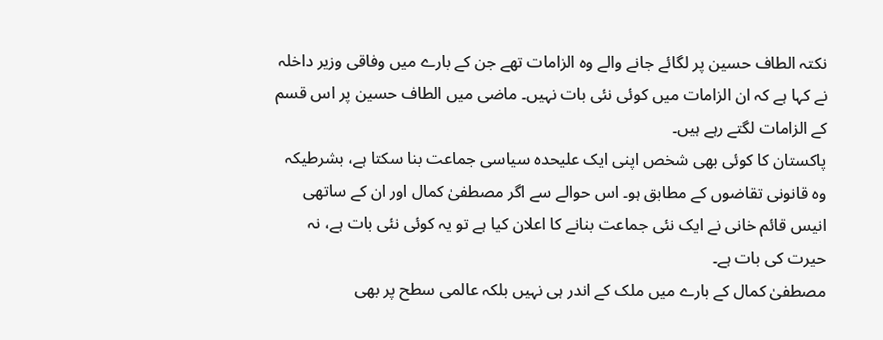نکتہ الطاف حسین پر لگائے جانے والے وہ الزامات تھے جن کے بارے میں وفاقی وزیر داخلہ نے کہا ہے کہ ان الزامات میں کوئی نئی بات نہیں۔ ماضی میں الطاف حسین پر اس قسم کے الزامات لگتے رہے ہیں۔
پاکستان کا کوئی بھی شخص اپنی ایک علیحدہ سیاسی جماعت بنا سکتا ہے، بشرطیکہ وہ قانونی تقاضوں کے مطابق ہو۔ اس حوالے سے اگر مصطفیٰ کمال اور ان کے ساتھی انیس قائم خانی نے ایک نئی جماعت بنانے کا اعلان کیا ہے تو یہ کوئی نئی بات ہے، نہ حیرت کی بات ہے۔
مصطفیٰ کمال کے بارے میں ملک کے اندر ہی نہیں بلکہ عالمی سطح پر بھی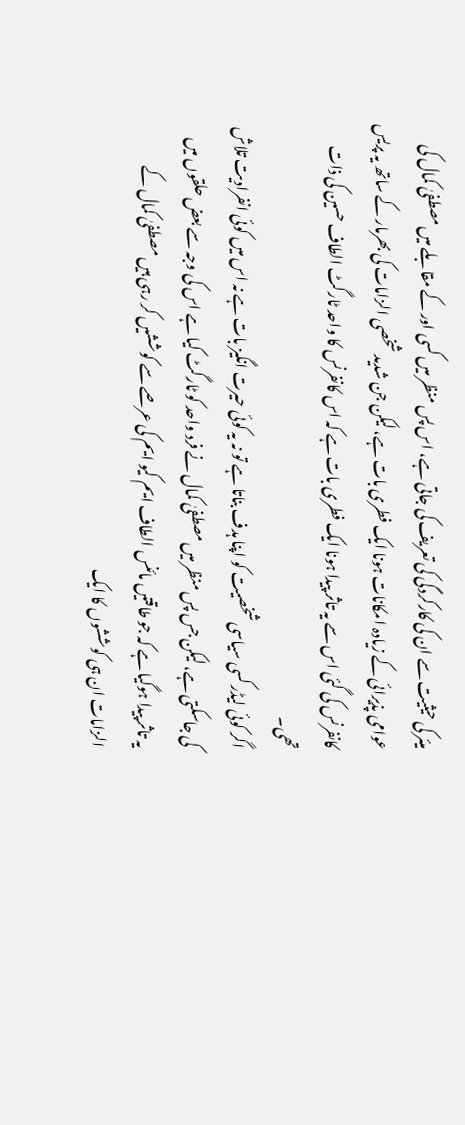میئر کی حیثیت سے ان کی کارکردگی کی تعریف کی جاتی ہے، اس پس منظر میں کسی اور کے مقابلے میں مصطفیٰ کمال کی عوامی پذیرائی کے زیادہ امکانات ہونا ایک فطری بات ہے، لیکن جن شدید شخصی الزامات کی بھرمار کے ساتھ یہ پریس کانفرنس کی گئی اس سے یہ تاثر پیدا ہونا ایک فطری بات ہے کہ اس کانفرنس کا واحد ٹارگٹ الطاف حسین کی ذات تھی۔
اگر کوئی لیڈر کسی سیاسی شخصیت کو اپنا ہدف بناتا ہے تو نہ یہ کوئی حیرت انگیز بات ہے نہ اس میں کوئی انفرادیت تلاش کی جاسکتی ہے، لیکن جس پس منظر میں مصطفیٰ کمال نے فرد واحد کو ٹارگٹ کیا ہے اس کی وجہ سے بعض حلقوں میں یہ تاثر پیدا ہوگیا ہے کہ جو طاقتیں مائنس الطاف ایم کیو ایم کی عرصے سے کوششیں کر رہی ہیں مصطفیٰ کمال کے الزامات ان ہی کوششوں کا ایک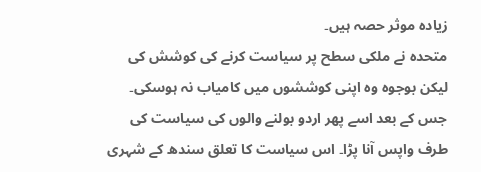زیادہ موثر حصہ ہیں۔
متحدہ نے ملکی سطح پر سیاست کرنے کی کوشش کی لیکن بوجوہ وہ اپنی کوششوں میں کامیاب نہ ہوسکی۔ جس کے بعد اسے پھر اردو بولنے والوں کی سیاست کی طرف واپس آنا پڑا۔ اس سیاست کا تعلق سندھ کے شہری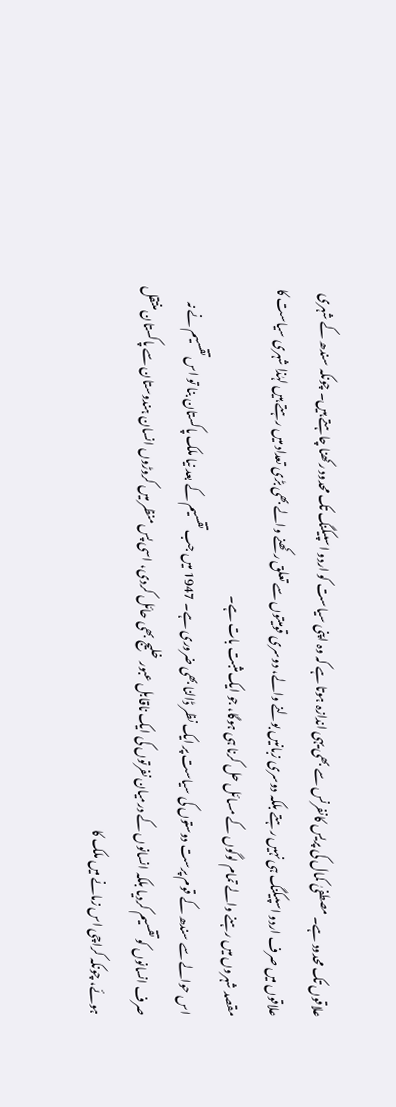علاقوں تک محدود ہے۔ مصطفیٰ کمال کی پریس کانفرنس سے بھی یہی اندازہ ہوتا ہے کہ وہ اپنی سیاست کو اردو اسپیکنگ تک محدود رکھنا چاہتے ہیں۔ چونکہ سندھ کے شہری علاقوں میں صرف اردو اسپیکنگ ہی نہیں رہتے بلکہ دوسری زبانیں بولنے والے، دوسری قومیتوں سے تعلق رکھنے والے بھی بڑی تعداد میں رہتے ہیں لہٰذا شہری سیاست کا مقصد شہروں میں رہنے والے تمام لوگوں کے مسائل حل کرنا ہی ہوگا، جو ایک مثبت بات ہے۔
اس حوالے سے سندھ کے قوم پرست دوستوں کی سیاست پر ایک نظر ڈالنا بھی ضروری ہے۔ 1947 میں جب تقسیم کے بعد نیا ملک پاکستان بنا تو اس تقسیم نے نہ صرف انسانوں کو تقسیم کردیا بلکہ انسانوں کے درمیان نفرتوں کی ایک ناقابل عبور خلیج بھی حائل کردی، اسی پس منظر میں کروڑوں انسان ہندوستان سے پاکستان منتقل ہوئے، چونکہ کراچی اس زمانے میں ملک کا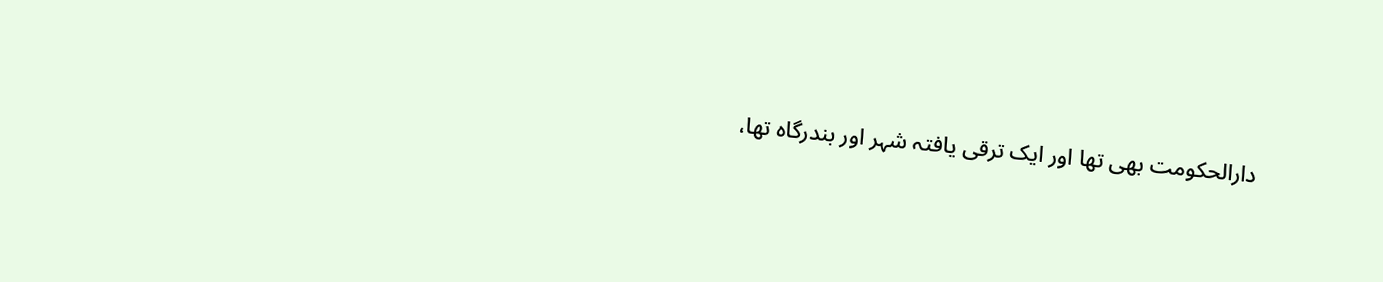دارالحکومت بھی تھا اور ایک ترقی یافتہ شہر اور بندرگاہ تھا،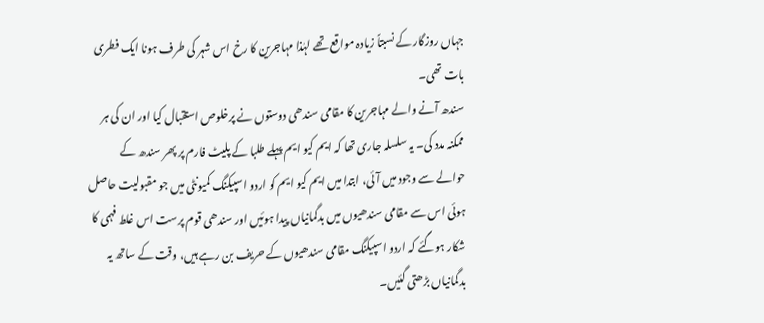جہاں روزگار کے نسبتاً زیادہ مواقع تھے لہٰذا مہاجرین کا رخ اس شہر کی طرف ہونا ایک فطری بات تھی۔
سندھ آنے والے مہاجرین کا مقامی سندھی دوستوں نے پرخلوص استقبال کیا اور ان کی ہر ممکنہ مدد کی۔ یہ سلسلہ جاری تھا کہ ایم کیو ایم پہلے طلبا کے پلیٹ فارم پر پھر سندھ کے حوالے سے وجود میں آئی، ابتدا میں ایم کیو ایم کو اردو اسپیکنگ کمیونٹی میں جو مقبولیت حاصل ہوئی اس سے مقامی سندھیوں میں بدگمانیاں پیدا ہوئیں اور سندھی قوم پرست اس غلط فہمی کا شکار ہوگئے کہ اردو اسپیکنگ مقامی سندھیوں کے حریف بن رہے ہیں، وقت کے ساتھ یہ بدگمانیاں بڑھتی گئیں۔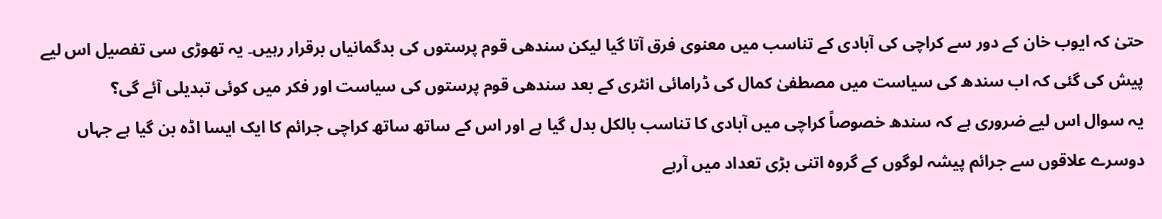حتیٰ کہ ایوب خان کے دور سے کراچی کی آبادی کے تناسب میں معنوی فرق آتا گیا لیکن سندھی قوم پرستوں کی بدگمانیاں برقرار رہیں۔ یہ تھوڑی سی تفصیل اس لیے پیش کی گئی کہ اب سندھ کی سیاست میں مصطفیٰ کمال کی ڈرامائی انٹری کے بعد سندھی قوم پرستوں کی سیاست اور فکر میں کوئی تبدیلی آئے گی؟
یہ سوال اس لیے ضروری ہے کہ سندھ خصوصاً کراچی میں آبادی کا تناسب بالکل بدل گیا ہے اور اس کے ساتھ ساتھ کراچی جرائم کا ایک ایسا اڈہ بن گیا ہے جہاں دوسرے علاقوں سے جرائم پیشہ لوگوں کے گروہ اتنی بڑی تعداد میں آرہے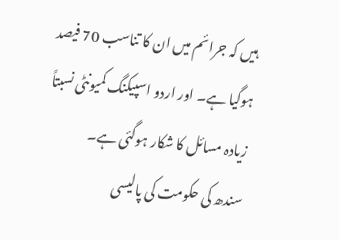ہیں کہ جرائم میں ان کا تناسب 70 فیصد ہوگیا ہے۔ اور اردو اسپیکنگ کمیونٹی نسبتاً زیادہ مسائل کا شکار ہوگئی ہے۔
سندھ کی حکومت کی پالیسی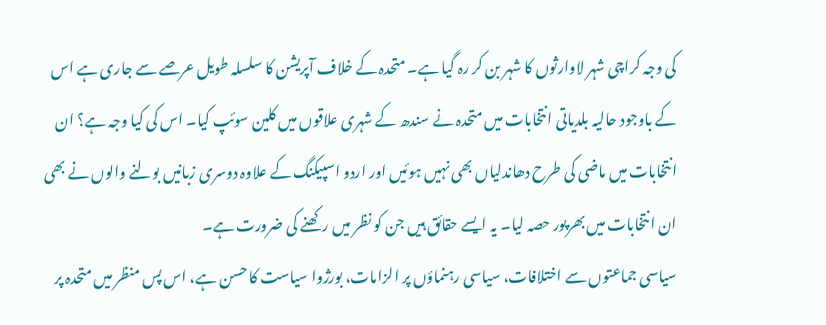کی وجہ کراچی شہر لاوارثوں کا شہر بن کر رہ گیا ہے۔ متحدہ کے خلاف آپریشن کا سلسلہ طویل عرصے سے جاری ہے اس کے باوجود حالیہ بلدیاتی انتخابات میں متحدہ نے سندھ کے شہری علاقوں میں کلین سوئپ کیا۔ اس کی کیا وجہ ہے؟ ان انتخابات میں ماضی کی طرح دھاندلیاں بھی نہیں ہوئیں اور اردو اسپیکنگ کے علاوہ دوسری زبانیں بولنے والوں نے بھی ان انتخابات میں بھرپور حصہ لیا۔ یہ ایسے حقائق ہیں جن کو نظر میں رکھنے کی ضرورت ہے۔
سیاسی جماعتوں سے اختلافات، سیاسی رہنماؤں پر الزامات، بورژوا سیاست کا حسن ہے، اس پس منظر میں متحدہ پر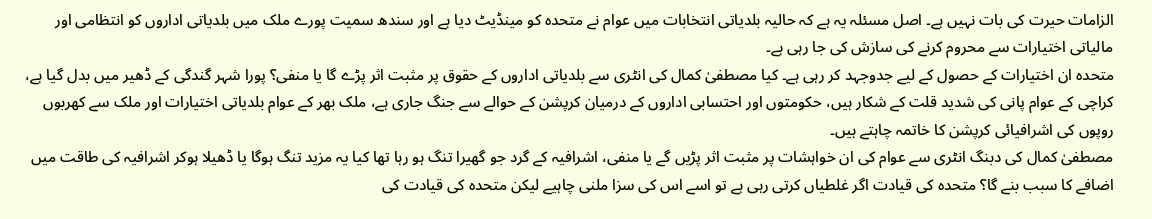الزامات حیرت کی بات نہیں ہے۔ اصل مسئلہ یہ ہے کہ حالیہ بلدیاتی انتخابات میں عوام نے متحدہ کو مینڈیٹ دیا ہے اور سندھ سمیت پورے ملک میں بلدیاتی اداروں کو انتظامی اور مالیاتی اختیارات سے محروم کرنے کی سازش کی جا رہی ہے۔
متحدہ ان اختیارات کے حصول کے لیے جدوجہد کر رہی ہے۔ کیا مصطفیٰ کمال کی انٹری سے بلدیاتی اداروں کے حقوق پر مثبت اثر پڑے گا یا منفی؟ پورا شہر گندگی کے ڈھیر میں بدل گیا ہے، کراچی کے عوام پانی کی شدید قلت کے شکار ہیں، حکومتوں اور احتسابی اداروں کے درمیان کرپشن کے حوالے سے جنگ جاری ہے، ملک بھر کے عوام بلدیاتی اختیارات اور ملک سے کھربوں روپوں کی اشرافیائی کرپشن کا خاتمہ چاہتے ہیں۔
مصطفیٰ کمال کی دبنگ انٹری سے عوام کی ان خواہشات پر مثبت اثر پڑیں گے یا منفی، اشرافیہ کے گرد جو گھیرا تنگ ہو رہا تھا کیا یہ مزید تنگ ہوگا یا ڈھیلا ہوکر اشرافیہ کی طاقت میں اضافے کا سبب بنے گا؟ متحدہ کی قیادت اگر غلطیاں کرتی رہی ہے تو اسے اس کی سزا ملنی چاہیے لیکن متحدہ کی قیادت کی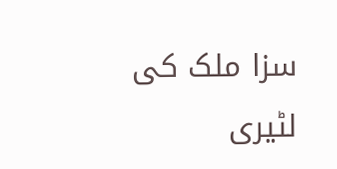سزا ملک کی لٹیری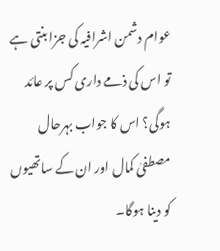عوام دشمن اشرافیہ کی جزا بنتی ہے تو اس کی ذمے داری کس پر عائد ہوگی؟ اس کا جواب بہرحال مصطفیٰ کمال اور ان کے ساتھیوں کو دینا ہوگا۔